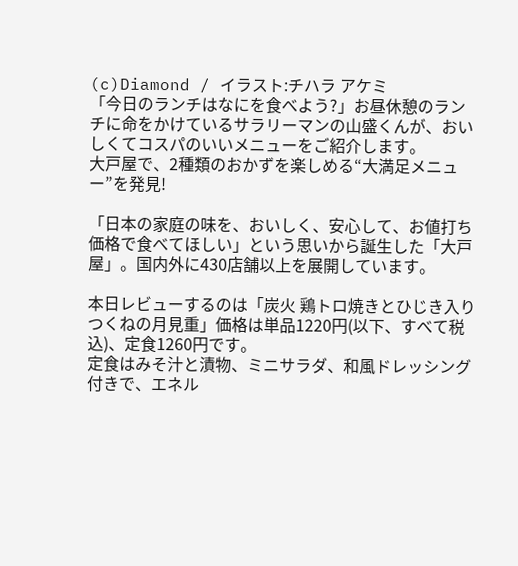(c)Diamond / イラスト:チハラ アケミ
「今日のランチはなにを食べよう?」お昼休憩のランチに命をかけているサラリーマンの山盛くんが、おいしくてコスパのいいメニューをご紹介します。
大戸屋で、2種類のおかずを楽しめる“大満足メニュー”を発見!

「日本の家庭の味を、おいしく、安心して、お値打ち価格で食べてほしい」という思いから誕生した「大戸屋」。国内外に430店舗以上を展開しています。

本日レビューするのは「炭火 鶏トロ焼きとひじき入りつくねの月見重」価格は単品1220円(以下、すべて税込)、定食1260円です。
定食はみそ汁と漬物、ミニサラダ、和風ドレッシング付きで、エネル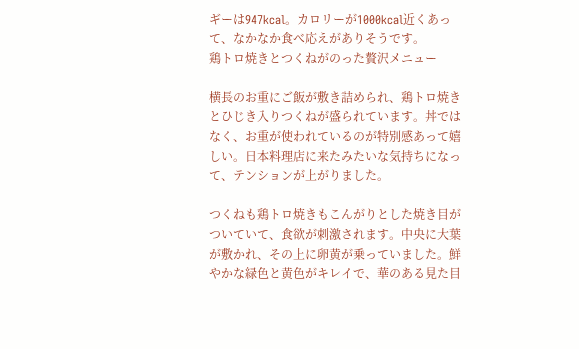ギーは947kcal。カロリーが1000kcal近くあって、なかなか食べ応えがありそうです。
鶏トロ焼きとつくねがのった贅沢メニュー

横長のお重にご飯が敷き詰められ、鶏トロ焼きとひじき入りつくねが盛られています。丼ではなく、お重が使われているのが特別感あって嬉しい。日本料理店に来たみたいな気持ちになって、テンションが上がりました。

つくねも鶏トロ焼きもこんがりとした焼き目がついていて、食欲が刺激されます。中央に大葉が敷かれ、その上に卵黄が乗っていました。鮮やかな緑色と黄色がキレイで、華のある見た目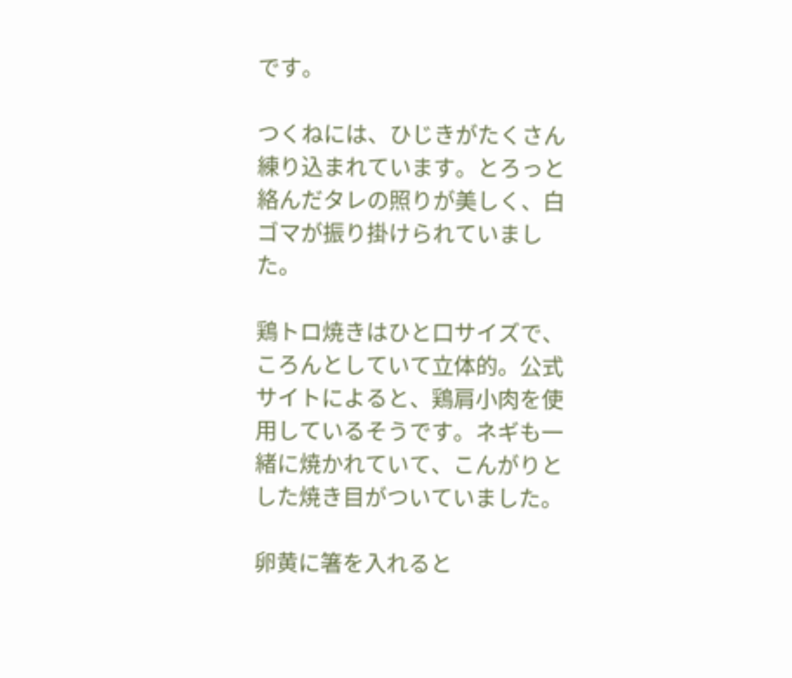です。

つくねには、ひじきがたくさん練り込まれています。とろっと絡んだタレの照りが美しく、白ゴマが振り掛けられていました。

鶏トロ焼きはひと口サイズで、ころんとしていて立体的。公式サイトによると、鶏肩小肉を使用しているそうです。ネギも一緒に焼かれていて、こんがりとした焼き目がついていました。

卵黄に箸を入れると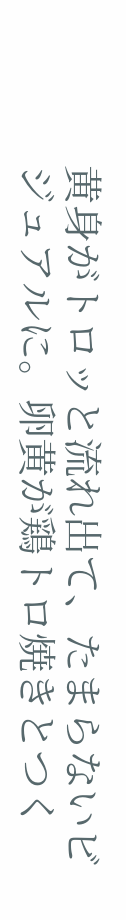黄身がトロッと流れ出て、たまらないビジュアルに。卵黄が鶏トロ焼きとつく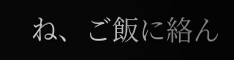ね、ご飯に絡ん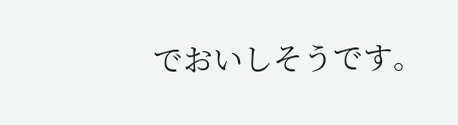でおいしそうです。